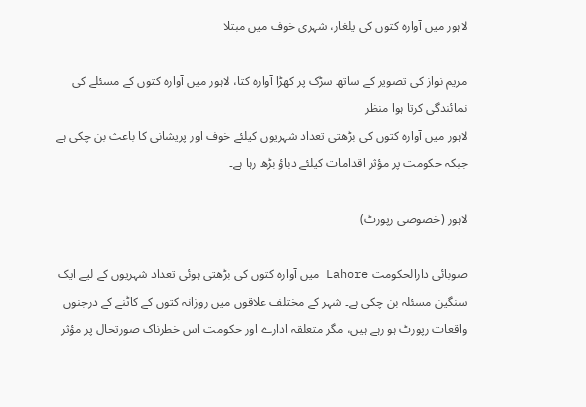لاہور میں آوارہ کتوں کی یلغار، شہری خوف میں مبتلا

مریم نواز کی تصویر کے ساتھ سڑک پر کھڑا آوارہ کتا، لاہور میں آوارہ کتوں کے مسئلے کی نمائندگی کرتا ہوا منظر
لاہور میں آوارہ کتوں کی بڑھتی تعداد شہریوں کیلئے خوف اور پریشانی کا باعث بن چکی ہے جبکہ حکومت پر مؤثر اقدامات کیلئے دباؤ بڑھ رہا ہے۔

لاہور (خصوصی رپورٹ)

صوبائی دارالحکومت Lahore میں آوارہ کتوں کی بڑھتی ہوئی تعداد شہریوں کے لیے ایک سنگین مسئلہ بن چکی ہے۔ شہر کے مختلف علاقوں میں روزانہ کتوں کے کاٹنے کے درجنوں واقعات رپورٹ ہو رہے ہیں، مگر متعلقہ ادارے اور حکومت اس خطرناک صورتحال پر مؤثر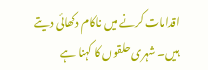اقدامات کرنے میں ناکام دکھائی دیتے ہیں۔ شہری حلقوں کا کہنا ہے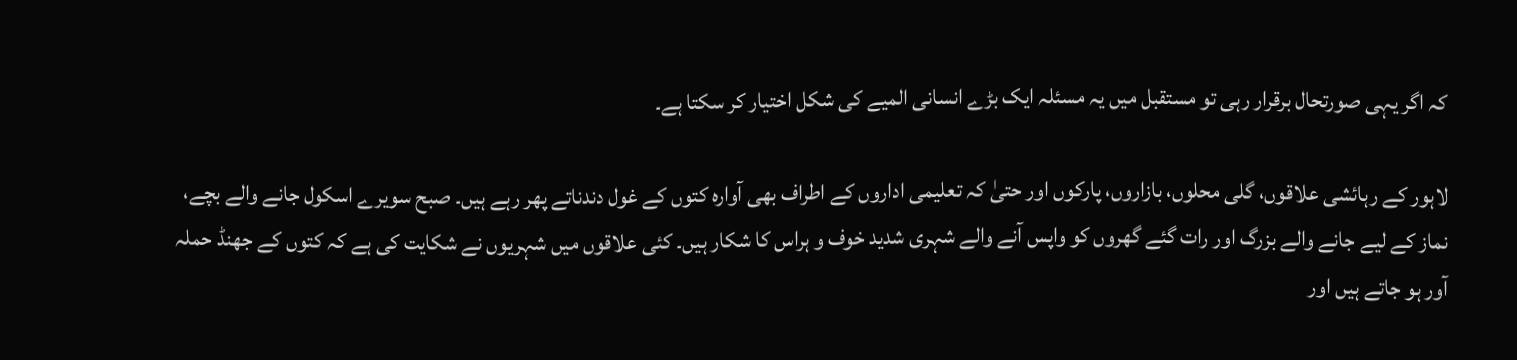کہ اگر یہی صورتحال برقرار رہی تو مستقبل میں یہ مسئلہ ایک بڑے انسانی المیے کی شکل اختیار کر سکتا ہے۔

لاہور کے رہائشی علاقوں، گلی محلوں، بازاروں، پارکوں اور حتیٰ کہ تعلیمی اداروں کے اطراف بھی آوارہ کتوں کے غول دندناتے پھر رہے ہیں۔ صبح سویرے اسکول جانے والے بچے، نماز کے لیے جانے والے بزرگ اور رات گئے گھروں کو واپس آنے والے شہری شدید خوف و ہراس کا شکار ہیں۔ کئی علاقوں میں شہریوں نے شکایت کی ہے کہ کتوں کے جھنڈ حملہ آور ہو جاتے ہیں اور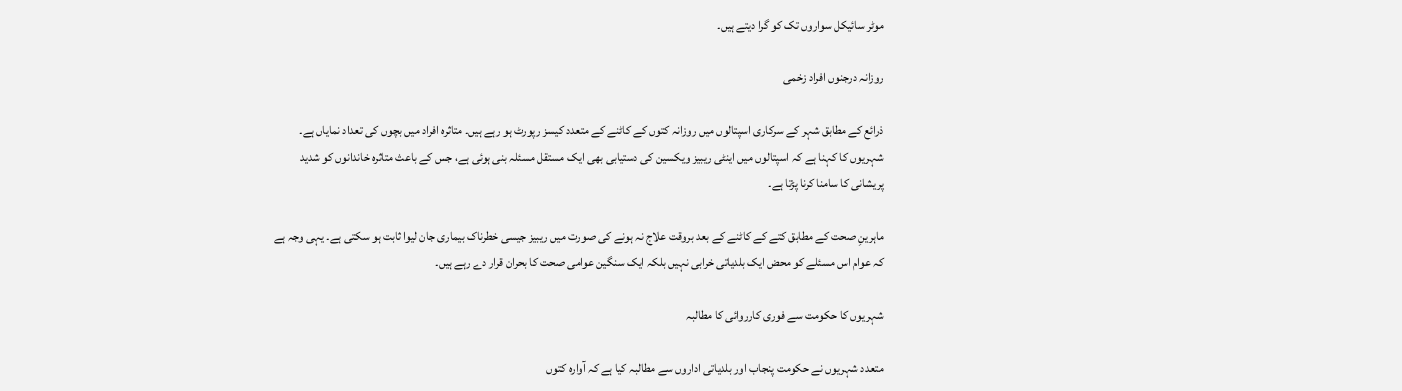موٹر سائیکل سواروں تک کو گرا دیتے ہیں۔

روزانہ درجنوں افراد زخمی

ذرائع کے مطابق شہر کے سرکاری اسپتالوں میں روزانہ کتوں کے کاٹنے کے متعدد کیسز رپورٹ ہو رہے ہیں۔ متاثرہ افراد میں بچوں کی تعداد نمایاں ہے۔ شہریوں کا کہنا ہے کہ اسپتالوں میں اینٹی ریبیز ویکسین کی دستیابی بھی ایک مستقل مسئلہ بنی ہوئی ہے، جس کے باعث متاثرہ خاندانوں کو شدید پریشانی کا سامنا کرنا پڑتا ہے۔

ماہرینِ صحت کے مطابق کتے کے کاٹنے کے بعد بروقت علاج نہ ہونے کی صورت میں ریبیز جیسی خطرناک بیماری جان لیوا ثابت ہو سکتی ہے۔ یہی وجہ ہے کہ عوام اس مسئلے کو محض ایک بلدیاتی خرابی نہیں بلکہ ایک سنگین عوامی صحت کا بحران قرار دے رہے ہیں۔

شہریوں کا حکومت سے فوری کارروائی کا مطالبہ

متعدد شہریوں نے حکومت پنجاب اور بلدیاتی اداروں سے مطالبہ کیا ہے کہ آوارہ کتوں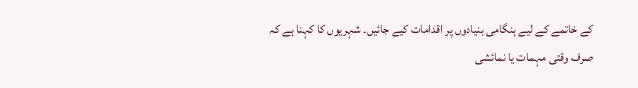کے خاتمے کے لیے ہنگامی بنیادوں پر اقدامات کیے جائیں۔ شہریوں کا کہنا ہے کہ صرف وقتی مہمات یا نمائشی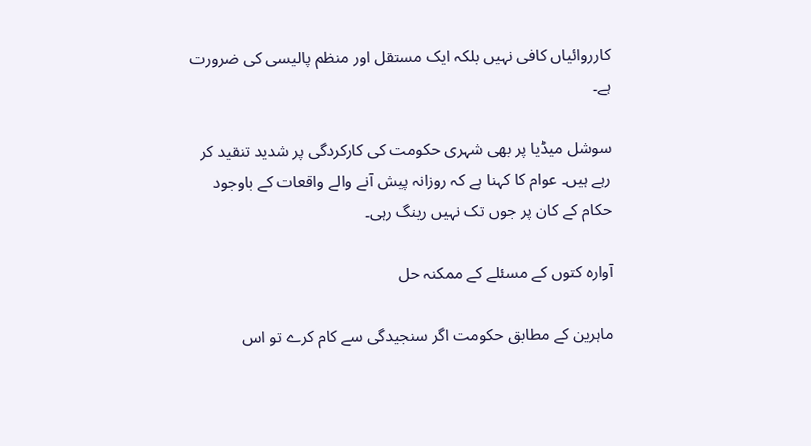کارروائیاں کافی نہیں بلکہ ایک مستقل اور منظم پالیسی کی ضرورت ہے۔

سوشل میڈیا پر بھی شہری حکومت کی کارکردگی پر شدید تنقید کر رہے ہیں۔ عوام کا کہنا ہے کہ روزانہ پیش آنے والے واقعات کے باوجود حکام کے کان پر جوں تک نہیں رینگ رہی۔

آوارہ کتوں کے مسئلے کے ممکنہ حل

ماہرین کے مطابق حکومت اگر سنجیدگی سے کام کرے تو اس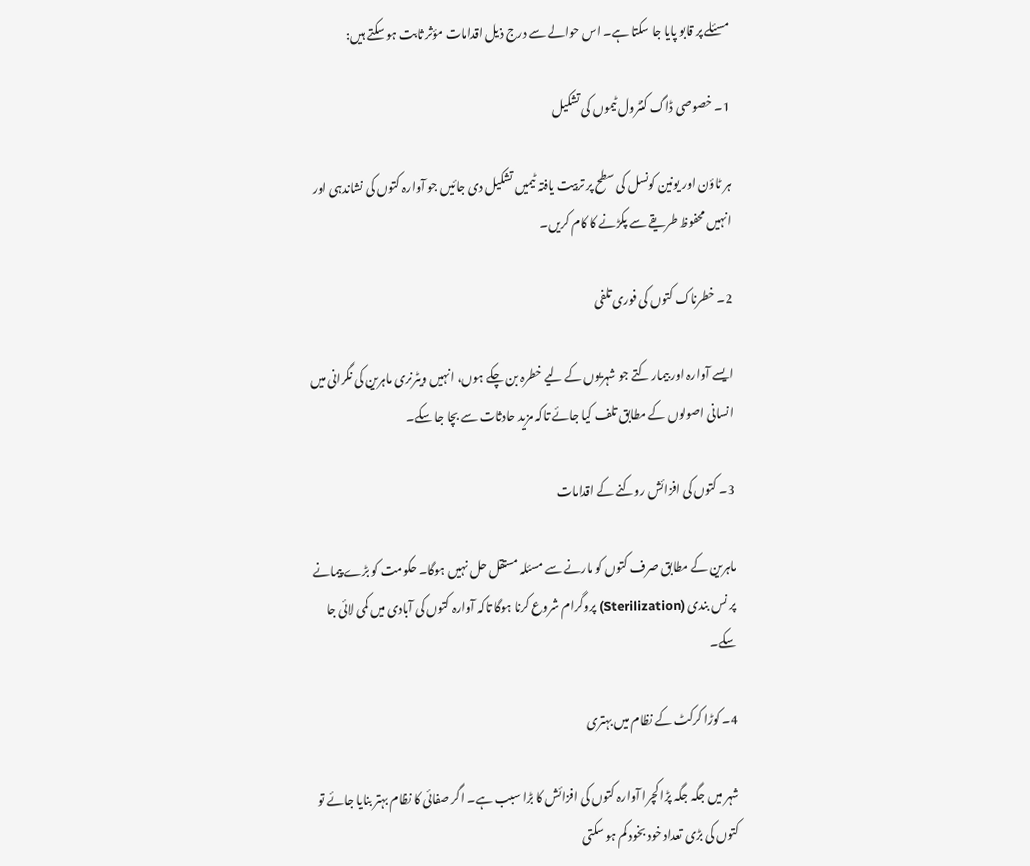مسئلے پر قابو پایا جا سکتا ہے۔ اس حوالے سے درج ذیل اقدامات مؤثر ثابت ہو سکتے ہیں:

1۔ خصوصی ڈاگ کنٹرول ٹیموں کی تشکیل

ہر ٹاؤن اور یونین کونسل کی سطح پر تربیت یافتہ ٹیمیں تشکیل دی جائیں جو آوارہ کتوں کی نشاندہی اور انہیں محفوظ طریقے سے پکڑنے کا کام کریں۔

2۔ خطرناک کتوں کی فوری تلفی

ایسے آوارہ اور بیمار کتے جو شہریوں کے لیے خطرہ بن چکے ہوں، انہیں ویٹرنری ماہرین کی نگرانی میں انسانی اصولوں کے مطابق تلف کیا جائے تاکہ مزید حادثات سے بچا جا سکے۔

3۔ کتوں کی افزائش روکنے کے اقدامات

ماہرین کے مطابق صرف کتوں کو مارنے سے مسئلہ مستقل حل نہیں ہوگا۔ حکومت کو بڑے پیمانے پر نس بندی (Sterilization) پروگرام شروع کرنا ہوگا تاکہ آوارہ کتوں کی آبادی میں کمی لائی جا سکے۔

4۔ کوڑا کرکٹ کے نظام میں بہتری

شہر میں جگہ جگہ پڑا کچرا آوارہ کتوں کی افزائش کا بڑا سبب ہے۔ اگر صفائی کا نظام بہتر بنایا جائے تو کتوں کی بڑی تعداد خود بخود کم ہو سکتی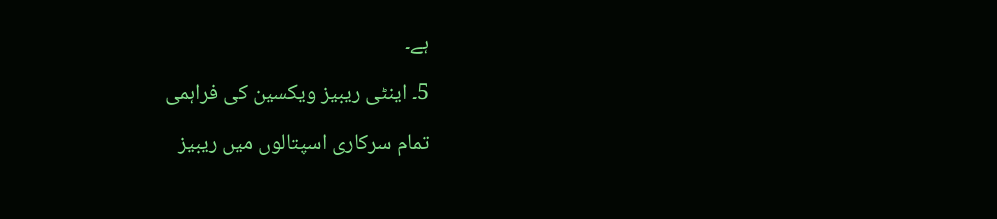ہے۔

5۔ اینٹی ریبیز ویکسین کی فراہمی

تمام سرکاری اسپتالوں میں ریبیز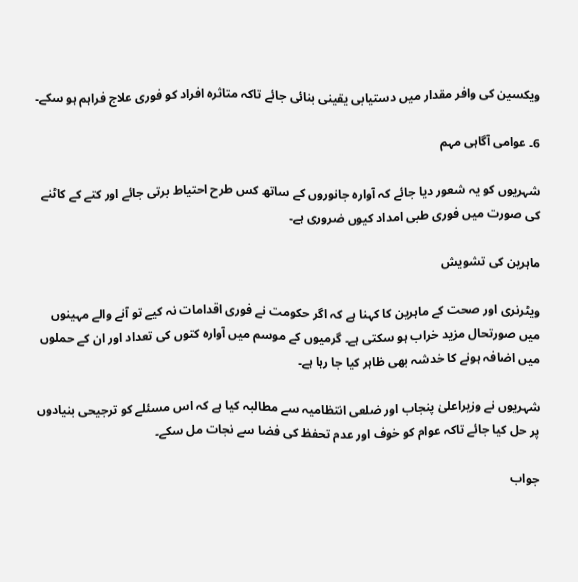ویکسین کی وافر مقدار میں دستیابی یقینی بنائی جائے تاکہ متاثرہ افراد کو فوری علاج فراہم ہو سکے۔

6۔ عوامی آگاہی مہم

شہریوں کو یہ شعور دیا جائے کہ آوارہ جانوروں کے ساتھ کس طرح احتیاط برتی جائے اور کتے کے کاٹنے کی صورت میں فوری طبی امداد کیوں ضروری ہے۔

ماہرین کی تشویش

ویٹرنری اور صحت کے ماہرین کا کہنا ہے کہ اگر حکومت نے فوری اقدامات نہ کیے تو آنے والے مہینوں میں صورتحال مزید خراب ہو سکتی ہے۔ گرمیوں کے موسم میں آوارہ کتوں کی تعداد اور ان کے حملوں میں اضافہ ہونے کا خدشہ بھی ظاہر کیا جا رہا ہے۔

شہریوں نے وزیراعلیٰ پنجاب اور ضلعی انتظامیہ سے مطالبہ کیا ہے کہ اس مسئلے کو ترجیحی بنیادوں پر حل کیا جائے تاکہ عوام کو خوف اور عدم تحفظ کی فضا سے نجات مل سکے۔

جواب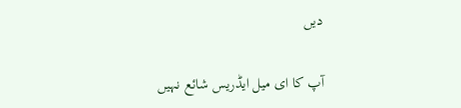دیں

آپ کا ای میل ایڈریس شائع نہیں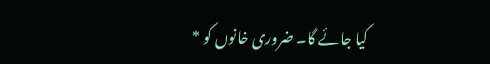کیا جائے گا۔ ضروری خانوں کو *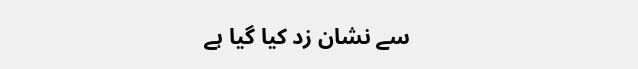سے نشان زد کیا گیا ہے